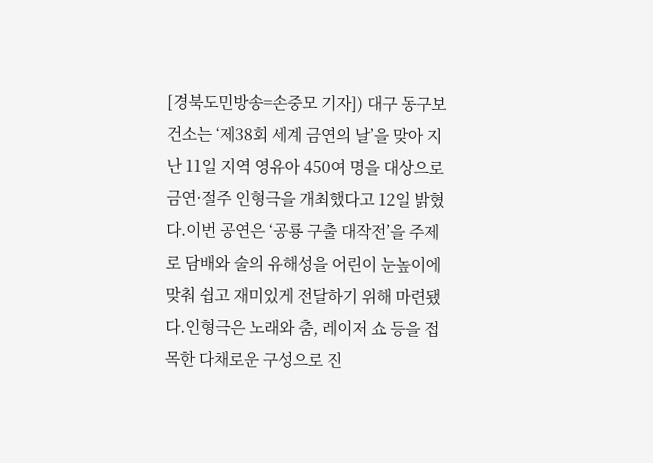[경북도민방송=손중모 기자]) 대구 동구보건소는 ‘제38회 세계 금연의 날’을 맞아 지난 11일 지역 영유아 450여 명을 대상으로 금연·절주 인형극을 개최했다고 12일 밝혔다.이번 공연은 ‘공룡 구출 대작전’을 주제로 담배와 술의 유해성을 어린이 눈높이에 맞춰 쉽고 재미있게 전달하기 위해 마련됐다.인형극은 노래와 춤, 레이저 쇼 등을 접목한 다채로운 구성으로 진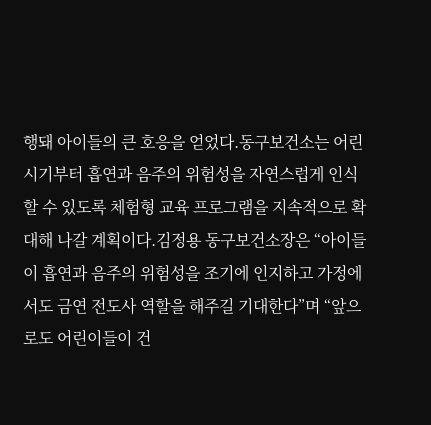행돼 아이들의 큰 호응을 얻었다.동구보건소는 어린 시기부터 흡연과 음주의 위험성을 자연스럽게 인식할 수 있도록 체험형 교육 프로그램을 지속적으로 확대해 나갈 계획이다.김정용 동구보건소장은 “아이들이 흡연과 음주의 위험성을 조기에 인지하고 가정에서도 금연 전도사 역할을 해주길 기대한다”며 “앞으로도 어린이들이 건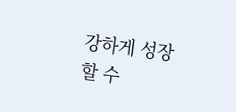강하게 성장할 수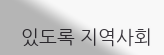있도록 지역사회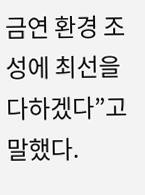금연 환경 조성에 최선을 다하겠다”고 말했다.